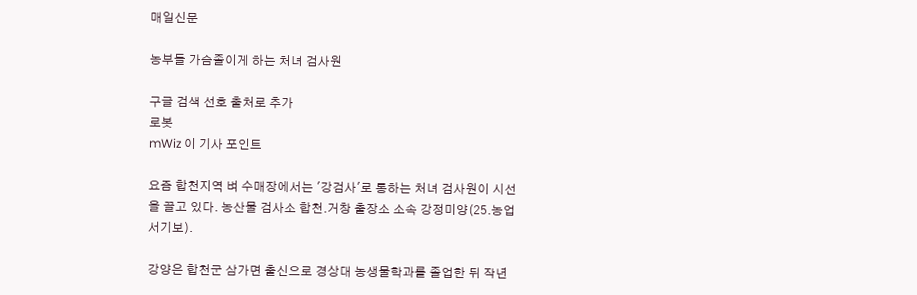매일신문

농부들 가슴졸이게 하는 처녀 검사원

구글 검색 선호 출처로 추가
로봇
mWiz 이 기사 포인트

요즘 합천지역 벼 수매장에서는 '강검사'로 통하는 처녀 검사원이 시선을 끌고 있다. 농산물 검사소 합천.거창 출장소 소속 강정미양(25.농업서기보).

강양은 합천군 삼가면 출신으로 경상대 농생물학과를 졸업한 뒤 작년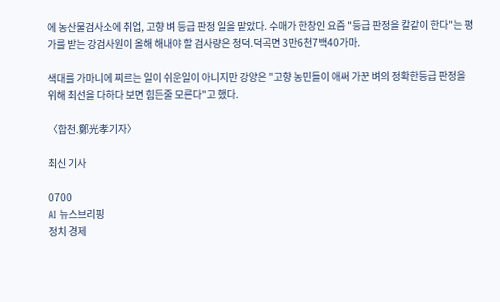에 농산물검사소에 취업, 고향 벼 등급 판정 일을 맡았다. 수매가 한창인 요즘 "등급 판정을 칼같이 한다"는 평가를 받는 강검사원이 올해 해내야 할 검사량은 청덕.덕곡면 3만6천7백40가마.

색대를 가마니에 찌르는 일이 쉬운일이 아니지만 강양은 "고향 농민들이 애써 가꾼 벼의 정확한등급 판정을 위해 최선을 다하다 보면 힘든줄 모른다"고 했다.

〈합천.鄭光孝기자〉

최신 기사

0700
AI 뉴스브리핑
정치 경제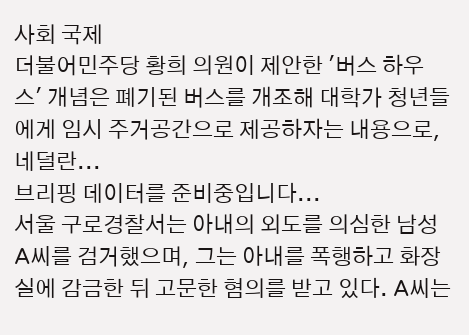사회 국제
더불어민주당 황희 의원이 제안한 '버스 하우스' 개념은 폐기된 버스를 개조해 대학가 청년들에게 임시 주거공간으로 제공하자는 내용으로, 네덜란...
브리핑 데이터를 준비중입니다...
서울 구로경찰서는 아내의 외도를 의심한 남성 A씨를 검거했으며, 그는 아내를 폭행하고 화장실에 감금한 뒤 고문한 혐의를 받고 있다. A씨는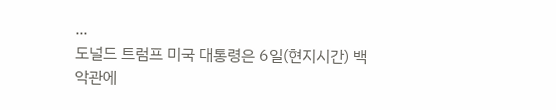...
도널드 트럼프 미국 대통령은 6일(현지시간) 백악관에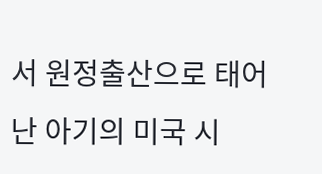서 원정출산으로 태어난 아기의 미국 시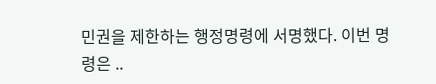민권을 제한하는 행정명령에 서명했다. 이번 명령은 ..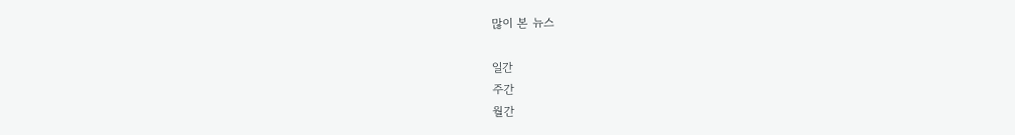많이 본 뉴스

일간
주간
월간